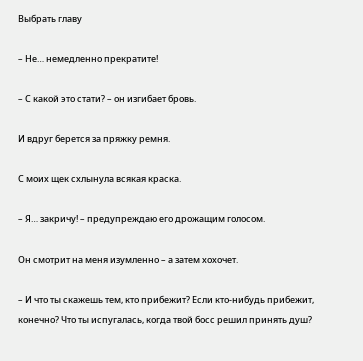Выбрать главу

– Не… немедленно прекратите!

– С какой это стати? – он изгибает бровь.

И вдруг берется за пряжку ремня.

С моих щек схлынула всякая краска.

– Я… закричу! – предупреждаю его дрожащим голосом.

Он смотрит на меня изумленно – а затем хохочет.

– И что ты скажешь тем, кто прибежит? Если кто-нибудь прибежит, конечно? Что ты испугалась, когда твой босс решил принять душ?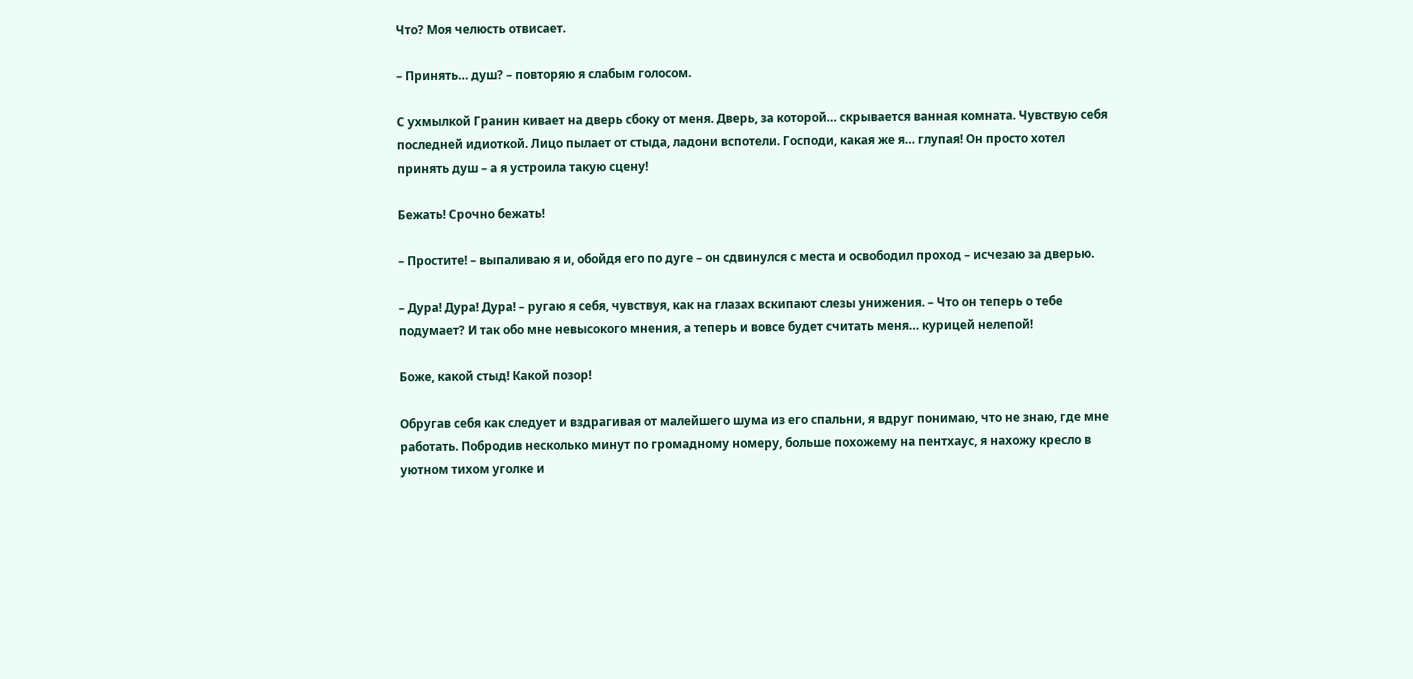Что? Моя челюсть отвисает.

– Принять… душ? – повторяю я слабым голосом.

С ухмылкой Гранин кивает на дверь сбоку от меня. Дверь, за которой… скрывается ванная комната. Чувствую себя последней идиоткой. Лицо пылает от стыда, ладони вспотели. Господи, какая же я… глупая! Он просто хотел принять душ – а я устроила такую сцену!

Бежать! Срочно бежать!

– Простите! – выпаливаю я и, обойдя его по дуге – он сдвинулся с места и освободил проход – исчезаю за дверью.

– Дура! Дура! Дура! – ругаю я себя, чувствуя, как на глазах вскипают слезы унижения. – Что он теперь о тебе подумает? И так обо мне невысокого мнения, а теперь и вовсе будет считать меня… курицей нелепой!

Боже, какой стыд! Какой позор!

Обругав себя как следует и вздрагивая от малейшего шума из его спальни, я вдруг понимаю, что не знаю, где мне работать. Побродив несколько минут по громадному номеру, больше похожему на пентхаус, я нахожу кресло в уютном тихом уголке и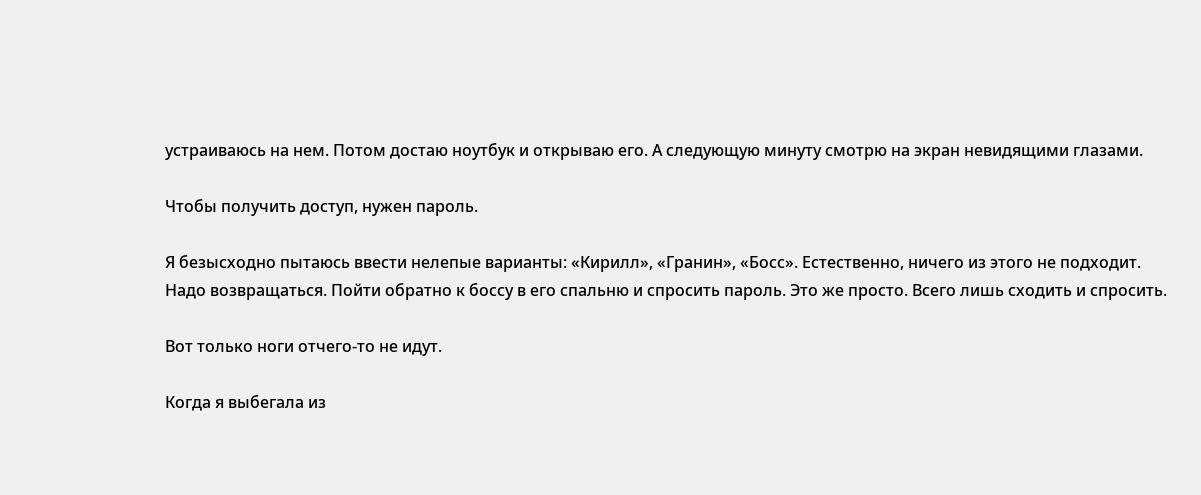устраиваюсь на нем. Потом достаю ноутбук и открываю его. А следующую минуту смотрю на экран невидящими глазами.

Чтобы получить доступ, нужен пароль.

Я безысходно пытаюсь ввести нелепые варианты: «Кирилл», «Гранин», «Босс». Естественно, ничего из этого не подходит. Надо возвращаться. Пойти обратно к боссу в его спальню и спросить пароль. Это же просто. Всего лишь сходить и спросить.

Вот только ноги отчего-то не идут.

Когда я выбегала из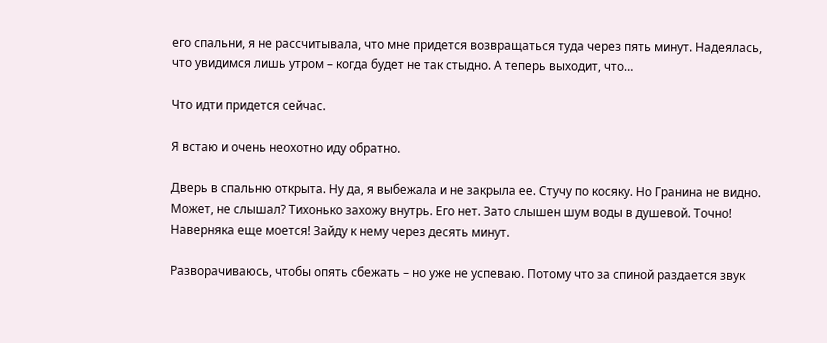его спальни, я не рассчитывала, что мне придется возвращаться туда через пять минут. Надеялась, что увидимся лишь утром – когда будет не так стыдно. А теперь выходит, что…

Что идти придется сейчас.

Я встаю и очень неохотно иду обратно.

Дверь в спальню открыта. Ну да, я выбежала и не закрыла ее. Стучу по косяку. Но Гранина не видно. Может, не слышал? Тихонько захожу внутрь. Его нет. Зато слышен шум воды в душевой. Точно! Наверняка еще моется! Зайду к нему через десять минут.

Разворачиваюсь, чтобы опять сбежать – но уже не успеваю. Потому что за спиной раздается звук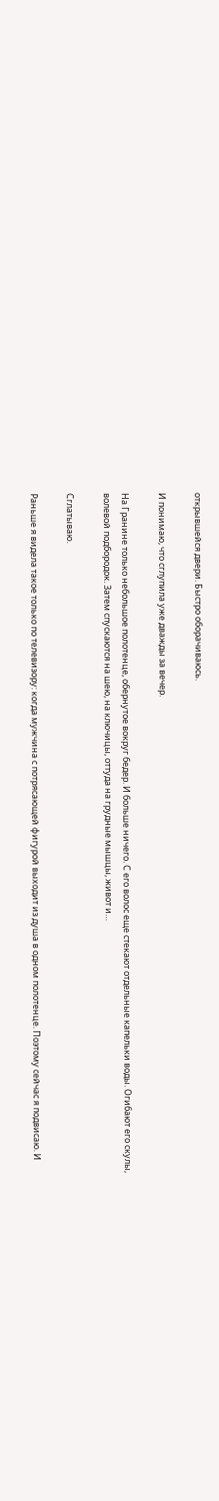открывшейся двери. Быстро оборачиваюсь.

И понимаю, что сглупила уже дважды за вечер.

На Гранине только небольшое полотенце, обернутое вокруг бедер. И больше ничего. С его волос еще стекают отдельные капельки воды. Огибают его скулы, волевой подбородок. Затем спускаются на шею, на ключицы, оттуда на грудные мышцы, живот и…

Сглатываю.

Раньше я видела такое только по телевизору: когда мужчина с потрясающей фигурой выходит из душа в одном полотенце. Поэтому сейчас я подвисаю. И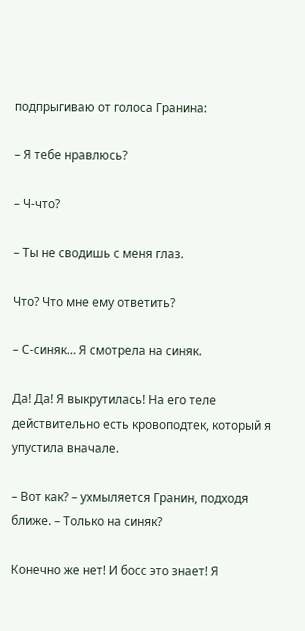подпрыгиваю от голоса Гранина:

– Я тебе нравлюсь?

– Ч-что?

– Ты не сводишь с меня глаз.

Что? Что мне ему ответить?

– С-синяк… Я смотрела на синяк.

Да! Да! Я выкрутилась! На его теле действительно есть кровоподтек, который я упустила вначале.

– Вот как? – ухмыляется Гранин, подходя ближе. – Только на синяк?

Конечно же нет! И босс это знает! Я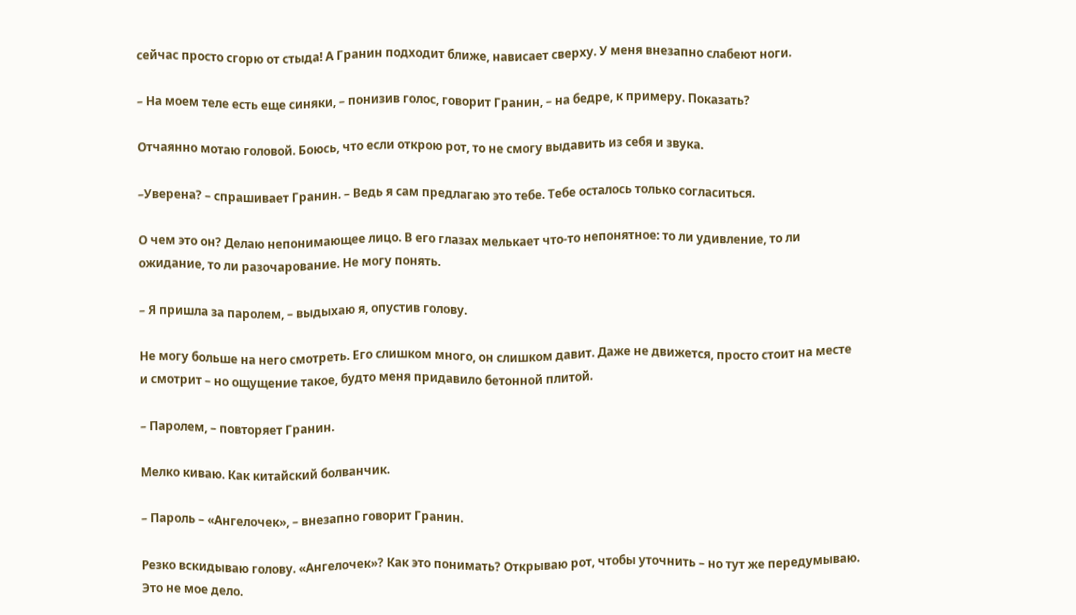сейчас просто сгорю от стыда! А Гранин подходит ближе, нависает сверху. У меня внезапно слабеют ноги.

– На моем теле есть еще синяки, – понизив голос, говорит Гранин, – на бедре, к примеру. Показать?

Отчаянно мотаю головой. Боюсь, что если открою рот, то не смогу выдавить из себя и звука.

–Уверена? – спрашивает Гранин. – Ведь я сам предлагаю это тебе. Тебе осталось только согласиться.

О чем это он? Делаю непонимающее лицо. В его глазах мелькает что-то непонятное: то ли удивление, то ли ожидание, то ли разочарование. Не могу понять.

– Я пришла за паролем, – выдыхаю я, опустив голову.

Не могу больше на него смотреть. Его слишком много, он слишком давит. Даже не движется, просто стоит на месте и смотрит – но ощущение такое, будто меня придавило бетонной плитой.

– Паролем, – повторяет Гранин.

Мелко киваю. Как китайский болванчик.

– Пароль – «Ангелочек», – внезапно говорит Гранин.

Резко вскидываю голову. «Ангелочек»? Как это понимать? Открываю рот, чтобы уточнить – но тут же передумываю. Это не мое дело.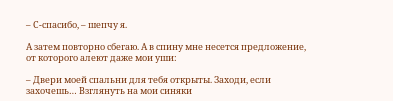– С-спасибо, – шепчу я.

А затем повторно сбегаю. А в спину мне несется предложение, от которого алеют даже мои уши:

– Двери моей спальни для тебя открыты. Заходи, если захочешь… Взглянуть на мои синяки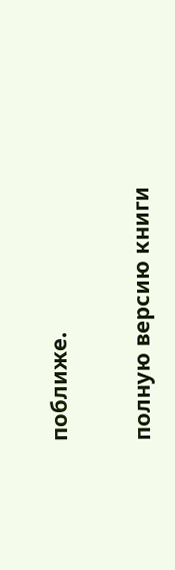поближе.

полную версию книги